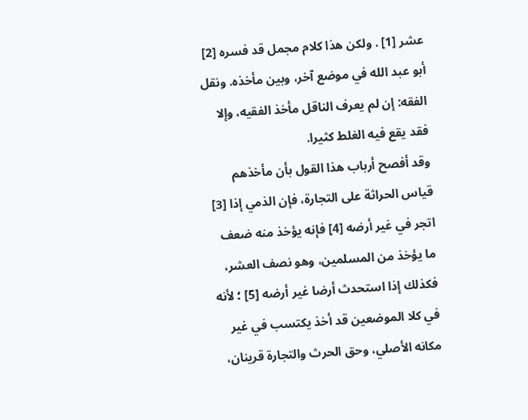عشر [1] . ولكن هذا كلام مجمل قد فسره [2] أبو عبد الله في موضع آخر، وبين مأخذه. ونقل الفقه: إن لم يعرف الناقل مأخذ الفقيه، وإلا فقد يقع فيه الغلط كثيرا.
وقد أفصح أرباب هذا القول بأن مأخذهم قياس الحراثة على التجارة، فإن الذمي إذا [3] اتجر في غير أرضه [4] فإنه يؤخذ منه ضعف ما يؤخذ من المسلمين، وهو نصف العشر، فكذلك إذا استحدث أرضا غير أرضه [5] ؛ لأنه في كلا الموضعين قد أخذ يكتسب في غير مكانه الأصلي، وحق الحرث والتجارة قرينان،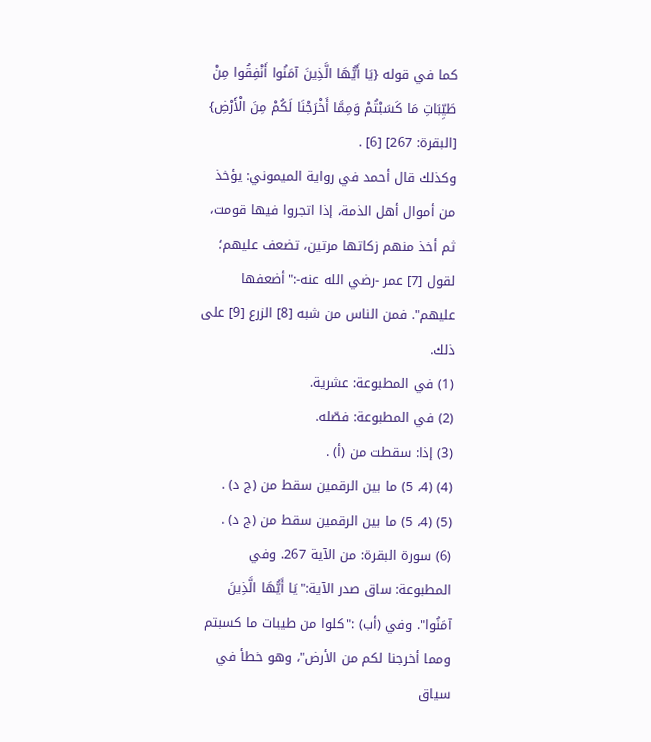كما في قوله {يَا أَيُّهَا الَّذِينَ آمَنُوا أَنْفِقُوا مِنْ طَيِّبَاتِ مَا كَسَبْتُمْ وَمِمَّا أَخْرَجْنَا لَكُمْ مِنَ الْأَرْضِ} [البقرة: 267] [6] .
وكذلك قال أحمد في رواية الميموني: يؤخذ من أموال أهل الذمة، إذا اتجروا فيها قومت، ثم أخذ منهم زكاتها مرتين، تضعف عليهم؛ لقول [7] عمر -رضي الله عنه-:"أضعفها عليهم". فمن الناس من شبه [8] الزرع [9] على ذلك.
(1) في المطبوعة: عشرية.
(2) في المطبوعة: فصّله.
(3) إذا: سقطت من (أ) .
(4) (4، 5) ما بين الرقمين سقط من (ج د) .
(5) (4، 5) ما بين الرقمين سقط من (ج د) .
(6) سورة البقرة: من الآية 267. وفي المطبوعة: ساق صدر الآية:"يَا أَيُّهَا الَّذِينَ آمَنُوا". وفي (أب) :"كلوا من طيبات ما كسبتم ومما أخرجنا لكم من الأرض"، وهو خطأ في سياق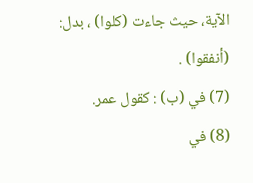الآية، حيث جاءت (كلوا) ، بدل: (أنفقوا) .
(7) في (ب) : كقول عمر.
(8) في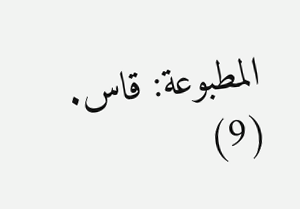المطبوعة: قاس.
(9)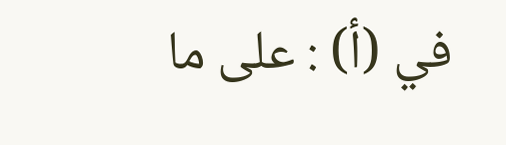في (أ) : على ما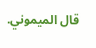قال الميموني.